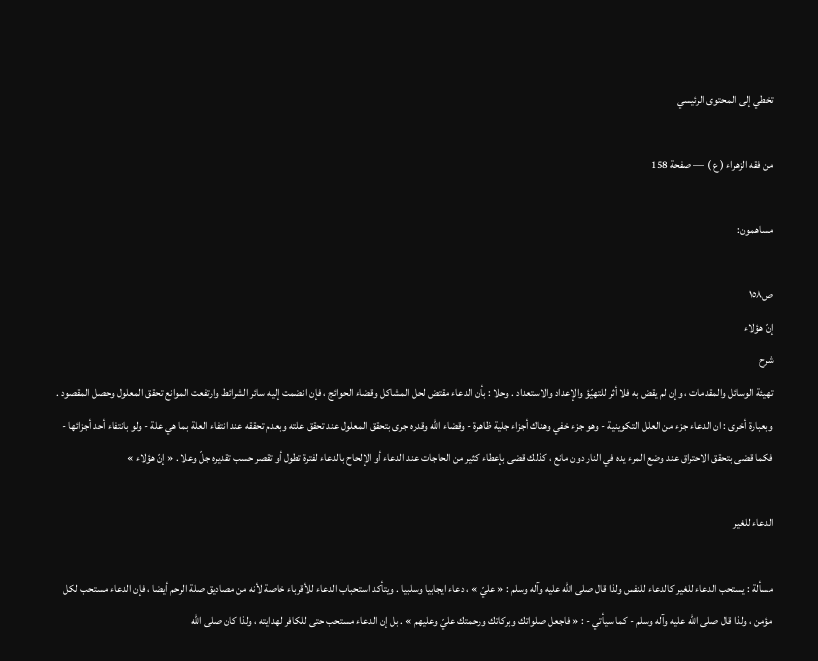تخطي إلى المحتوى الرئيسي

من فقه الزهراء ( ع ) — صفحة 158

مساهمون:

ص١٥٨
إنّ هؤلاء
شرح
تهيئة الوسائل والمقدمات ، وإن لم يقض به فلا أثر للتهيّؤ والإعداد والاستعداد . وحلا : بأن الدعاء مقتض لحل المشاكل وقضاء الحوائج ، فإن انضمت إليه سائر الشرائط وارتفعت الموانع تحقق المعلول وحصل المقصود . وبعبارة أخرى : ان الدعاء جزء من العلل التكوينية - وهو جزء خفي وهناك أجزاء جلية ظاهرة - وقضاء اللّه وقدره جرى بتحقق المعلول عند تحقق علته وبعدم تحققه عند انتفاء العلة بما هي علة - ولو بانتفاء أحد أجزائها - فكما قضى بتحقق الاحتراق عند وضع المرء يده في النار دون مانع ، كذلك قضى بإعطاء كثير من الحاجات عند الدعاء أو الإلحاح بالدعاء لفترة تطول أو تقصر حسب تقديره جلّ وعلا . « إنّ هؤلاء »

الدعاء للغير

مسألة : يستحب الدعاء للغير كالدعاء للنفس ولذا قال صلى اللّه عليه وآله وسلم : « عليّ » ، دعاء ايجابيا وسلبيا . ويتأكد استحباب الدعاء للأقرباء خاصة لأنه من مصاديق صلة الرحم أيضا ، فإن الدعاء مستحب لكل مؤمن ، ولذا قال صلى اللّه عليه وآله وسلم - كما سيأتي - : « فاجعل صلواتك وبركاتك ورحمتك عليّ وعليهم » . بل إن الدعاء مستحب حتى للكافر لهدايته ، ولذا كان صلى اللّه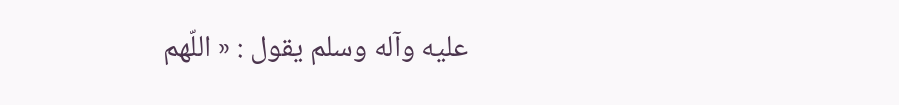عليه وآله وسلم يقول : « اللّهم